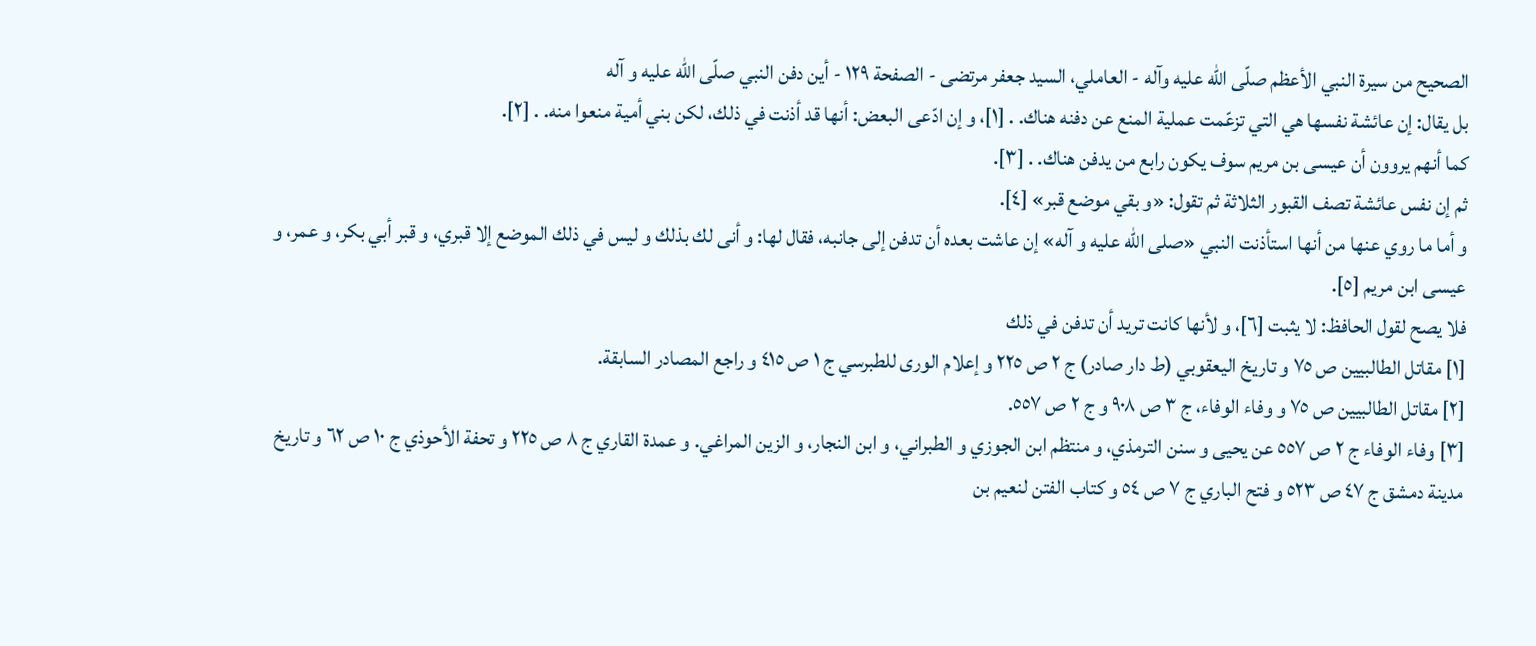الصحيح من سيرة النبي الأعظم صلّى الله عليه وآله - العاملي، السيد جعفر مرتضى - الصفحة ١٢٩ - أين دفن النبي صلّى اللّه عليه و آله
بل يقال: إن عائشة نفسها هي التي تزعّمت عملية المنع عن دفنه هناك. . [١]، و إن ادّعى البعض: أنها قد أذنت في ذلك، لكن بني أمية منعوا منه. . [٢].
كما أنهم يروون أن عيسى بن مريم سوف يكون رابع من يدفن هناك. . [٣].
ثم إن نفس عائشة تصف القبور الثلاثة ثم تقول: «و بقي موضع قبر» [٤].
و أما ما روي عنها من أنها استأذنت النبي «صلى اللّه عليه و آله» إن عاشت بعده أن تدفن إلى جانبه، فقال لها: و أنى لك بذلك و ليس في ذلك الموضع إلا قبري، و قبر أبي بكر، و عمر، و عيسى ابن مريم [٥].
فلا يصح لقول الحافظ: لا يثبت [٦]، و لأنها كانت تريد أن تدفن في ذلك
[١] مقاتل الطالبيين ص ٧٥ و تاريخ اليعقوبي (ط دار صادر) ج ٢ ص ٢٢٥ و إعلام الورى للطبرسي ج ١ ص ٤١٥ و راجع المصادر السابقة.
[٢] مقاتل الطالبيين ص ٧٥ و وفاء الوفاء، ج ٣ ص ٩٠٨ و ج ٢ ص ٥٥٧.
[٣] وفاء الوفاء ج ٢ ص ٥٥٧ عن يحيى و سنن الترمذي، و منتظم ابن الجوزي و الطبراني، و ابن النجار، و الزين المراغي. و عمدة القاري ج ٨ ص ٢٢٥ و تحفة الأحوذي ج ١٠ ص ٦٢ و تاريخ مدينة دمشق ج ٤٧ ص ٥٢٣ و فتح الباري ج ٧ ص ٥٤ و كتاب الفتن لنعيم بن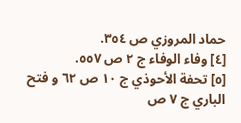حماد المروزي ص ٣٥٤.
[٤] وفاء الوفاء ج ٢ ص ٥٥٧.
[٥] تحفة الأحوذي ج ١٠ ص ٦٢ و فتح الباري ج ٧ ص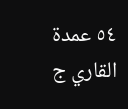٥٤ عمدة القاري ج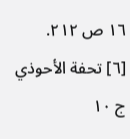١٦ ص ٢١٢.
[٦] تحفة الأحوذي ج ١٠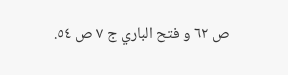ص ٦٢ و فتح الباري ج ٧ ص ٥٤.